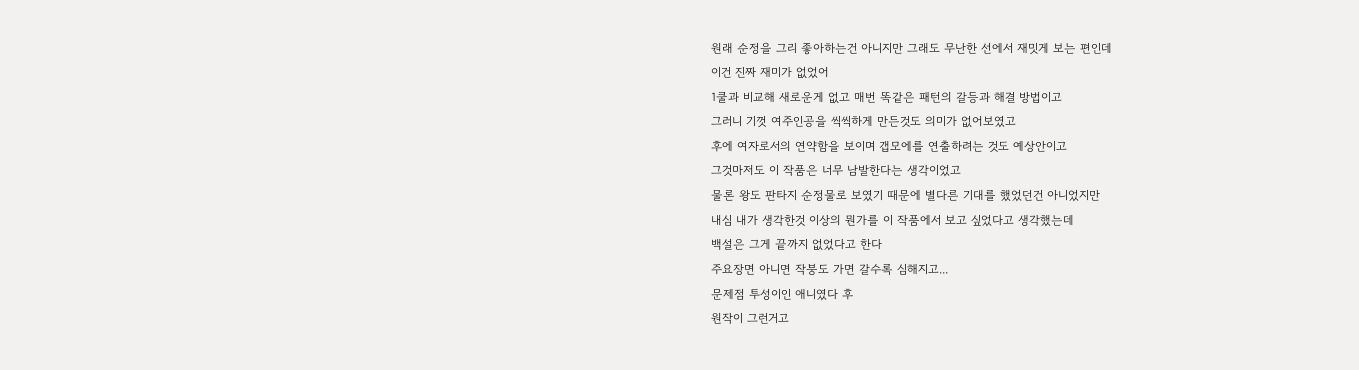원래 순정을 그리 좋아하는건 아니지만 그래도 무난한 선에서 재밋게 보는 편인데
이건 진짜 재미가 없었어
1쿨과 비교해 새로운게 없고 매번 똑같은 패턴의 갈등과 해결 방법이고
그러니 기껏 여주인공을 씩씩하게 만든것도 의미가 없어보였고
후에 여자로서의 연약함을 보이며 갭모에를 연출하려는 것도 예상안이고
그것마저도 이 작품은 너무 남발한다는 생각이었고
물론 왕도 판타지 순정물로 보였기 때문에 별다른 기대를 했었던건 아니었지만
내심 내가 생각한것 이상의 뭔가를 이 작품에서 보고 싶었다고 생각했는데
백설은 그게 끝까지 없었다고 한다
주요장면 아니면 작붕도 가면 갈수록 심해지고...
문제점 투성이인 애니였다 후
원작이 그런거고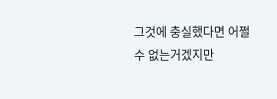그것에 충실했다면 어쩔수 없는거겠지만